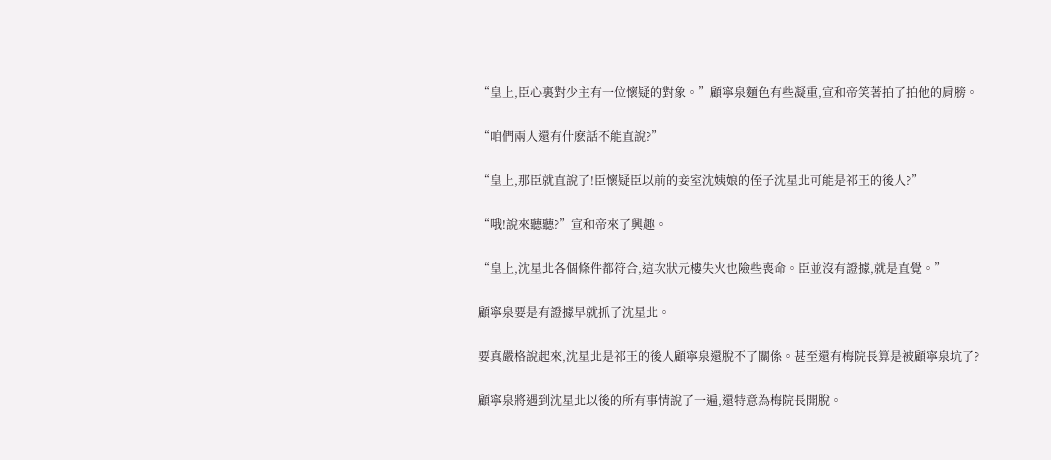“皇上,臣心裏對少主有一位懷疑的對象。”顧寧泉麵色有些凝重,宣和帝笑著拍了拍他的肩膀。

“咱們兩人還有什麽話不能直說?”

“皇上,那臣就直說了!臣懷疑臣以前的妾室沈姨娘的侄子沈星北可能是祁王的後人?”

“哦!說來聽聽?”宣和帝來了興趣。

“皇上,沈星北各個條件都符合,這次狀元樓失火也險些喪命。臣並沒有證據,就是直覺。”

顧寧泉要是有證據早就抓了沈星北。

要真嚴格說起來,沈星北是祁王的後人顧寧泉還脫不了關係。甚至還有梅院長算是被顧寧泉坑了?

顧寧泉將遇到沈星北以後的所有事情說了一遍,還特意為梅院長開脫。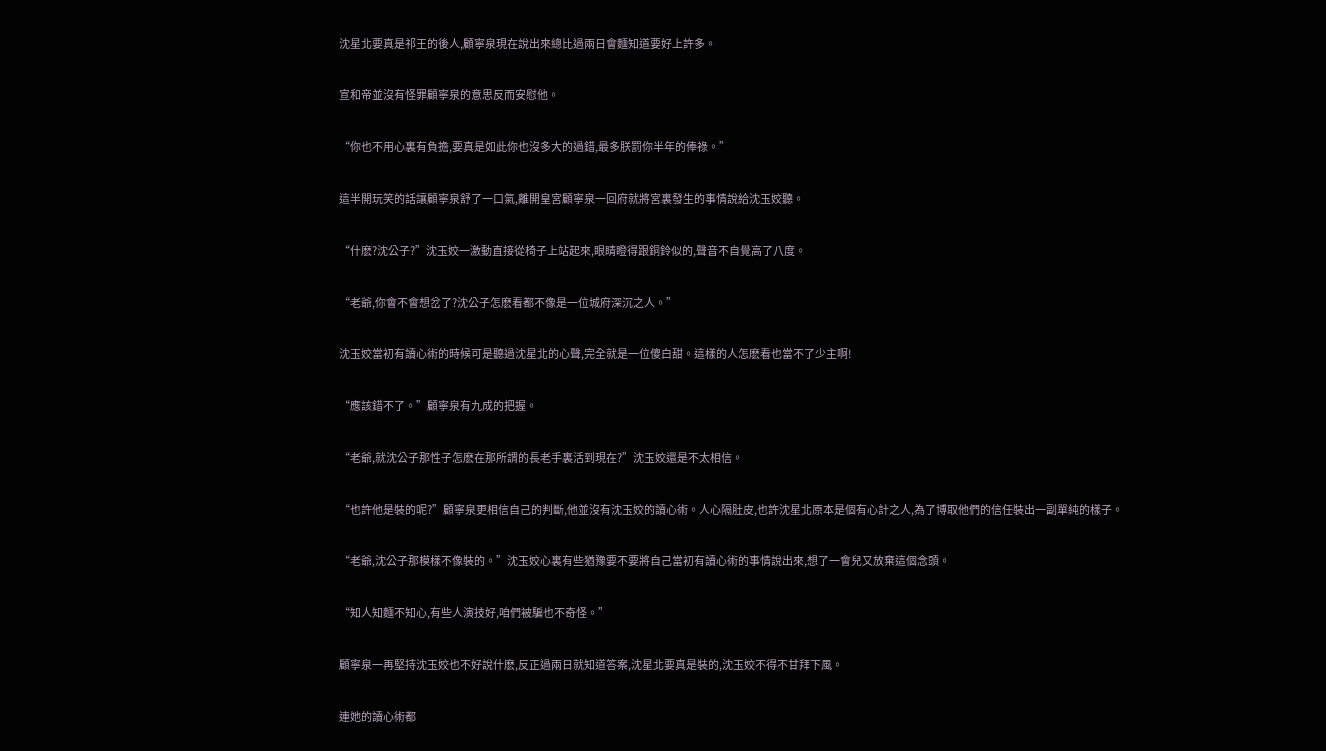沈星北要真是祁王的後人,顧寧泉現在說出來總比過兩日會麵知道要好上許多。

宣和帝並沒有怪罪顧寧泉的意思反而安慰他。

“你也不用心裏有負擔,要真是如此你也沒多大的過錯,最多朕罰你半年的俸祿。”

這半開玩笑的話讓顧寧泉舒了一口氣,離開皇宮顧寧泉一回府就將宮裏發生的事情說給沈玉姣聽。

“什麽?沈公子?”沈玉姣一激動直接從椅子上站起來,眼睛瞪得跟銅鈴似的,聲音不自覺高了八度。

“老爺,你會不會想岔了?沈公子怎麽看都不像是一位城府深沉之人。”

沈玉姣當初有讀心術的時候可是聽過沈星北的心聲,完全就是一位傻白甜。這樣的人怎麽看也當不了少主啊!

“應該錯不了。”顧寧泉有九成的把握。

“老爺,就沈公子那性子怎麽在那所謂的長老手裏活到現在?”沈玉姣還是不太相信。

“也許他是裝的呢?”顧寧泉更相信自己的判斷,他並沒有沈玉姣的讀心術。人心隔肚皮,也許沈星北原本是個有心計之人,為了博取他們的信任裝出一副單純的樣子。

“老爺,沈公子那模樣不像裝的。”沈玉姣心裏有些猶豫要不要將自己當初有讀心術的事情說出來,想了一會兒又放棄這個念頭。

“知人知麵不知心,有些人演技好,咱們被騙也不奇怪。”

顧寧泉一再堅持沈玉姣也不好說什麽,反正過兩日就知道答案,沈星北要真是裝的,沈玉姣不得不甘拜下風。

連她的讀心術都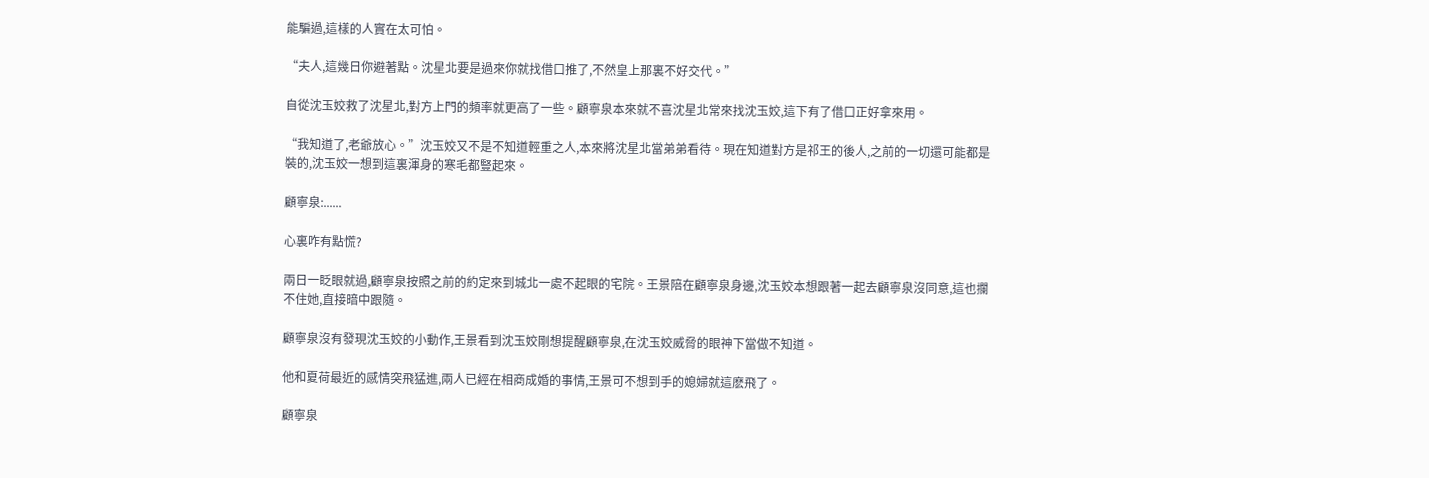能騙過,這樣的人實在太可怕。

“夫人,這幾日你避著點。沈星北要是過來你就找借口推了,不然皇上那裏不好交代。”

自從沈玉姣救了沈星北,對方上門的頻率就更高了一些。顧寧泉本來就不喜沈星北常來找沈玉姣,這下有了借口正好拿來用。

“我知道了,老爺放心。”沈玉姣又不是不知道輕重之人,本來將沈星北當弟弟看待。現在知道對方是祁王的後人,之前的一切還可能都是裝的,沈玉姣一想到這裏渾身的寒毛都豎起來。

顧寧泉:......

心裏咋有點慌?

兩日一眨眼就過,顧寧泉按照之前的約定來到城北一處不起眼的宅院。王景陪在顧寧泉身邊,沈玉姣本想跟著一起去顧寧泉沒同意,這也攔不住她,直接暗中跟隨。

顧寧泉沒有發現沈玉姣的小動作,王景看到沈玉姣剛想提醒顧寧泉,在沈玉姣威脅的眼神下當做不知道。

他和夏荷最近的感情突飛猛進,兩人已經在相商成婚的事情,王景可不想到手的媳婦就這麽飛了。

顧寧泉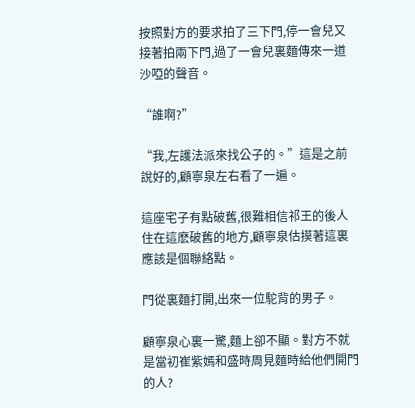按照對方的要求拍了三下門,停一會兒又接著拍兩下門,過了一會兒裏麵傳來一道沙啞的聲音。

“誰啊?”

“我,左護法派來找公子的。”這是之前說好的,顧寧泉左右看了一遍。

這座宅子有點破舊,很難相信祁王的後人住在這麽破舊的地方,顧寧泉估摸著這裏應該是個聯絡點。

門從裏麵打開,出來一位駝背的男子。

顧寧泉心裏一驚,麵上卻不顯。對方不就是當初崔紫嫣和盛時周見麵時給他們開門的人?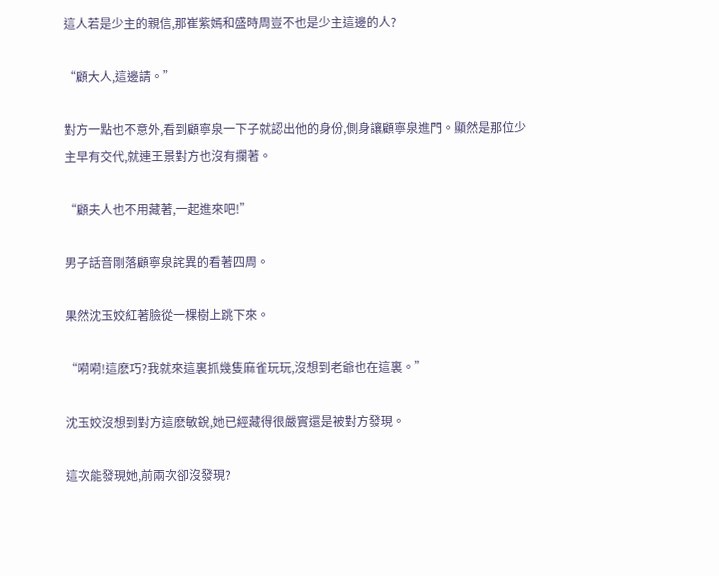這人若是少主的親信,那崔紫嫣和盛時周豈不也是少主這邊的人?

“顧大人,這邊請。”

對方一點也不意外,看到顧寧泉一下子就認出他的身份,側身讓顧寧泉進門。顯然是那位少主早有交代,就連王景對方也沒有攔著。

“顧夫人也不用藏著,一起進來吧!”

男子話音剛落顧寧泉詫異的看著四周。

果然沈玉姣紅著臉從一棵樹上跳下來。

“嗬嗬!這麽巧?我就來這裏抓幾隻麻雀玩玩,沒想到老爺也在這裏。”

沈玉姣沒想到對方這麽敏銳,她已經藏得很嚴實還是被對方發現。

這次能發現她,前兩次卻沒發現?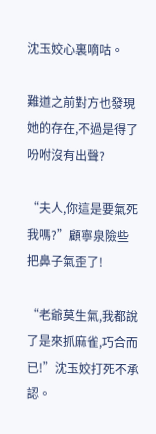沈玉姣心裏嘀咕。

難道之前對方也發現她的存在,不過是得了吩咐沒有出聲?

“夫人,你這是要氣死我嗎?”顧寧泉險些把鼻子氣歪了!

“老爺莫生氣,我都說了是來抓麻雀,巧合而已!”沈玉姣打死不承認。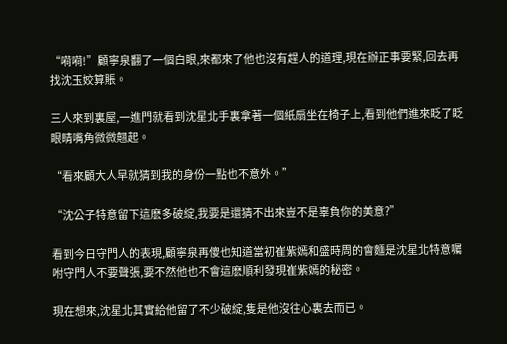“嗬嗬!”顧寧泉翻了一個白眼,來都來了他也沒有趕人的道理,現在辦正事要緊,回去再找沈玉姣算賬。

三人來到裏屋,一進門就看到沈星北手裏拿著一個紙扇坐在椅子上,看到他們進來眨了眨眼睛嘴角微微翹起。

“看來顧大人早就猜到我的身份一點也不意外。”

“沈公子特意留下這麽多破綻,我要是還猜不出來豈不是辜負你的美意?”

看到今日守門人的表現,顧寧泉再傻也知道當初崔紫嫣和盛時周的會麵是沈星北特意囑咐守門人不要聲張,要不然他也不會這麽順利發現崔紫嫣的秘密。

現在想來,沈星北其實給他留了不少破綻,隻是他沒往心裏去而已。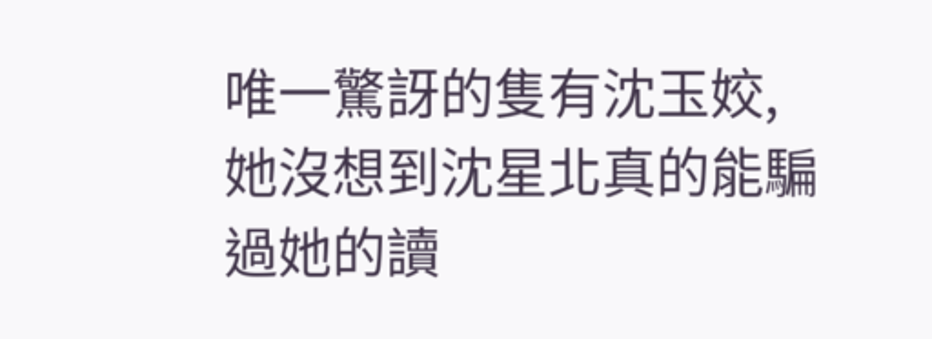唯一驚訝的隻有沈玉姣,她沒想到沈星北真的能騙過她的讀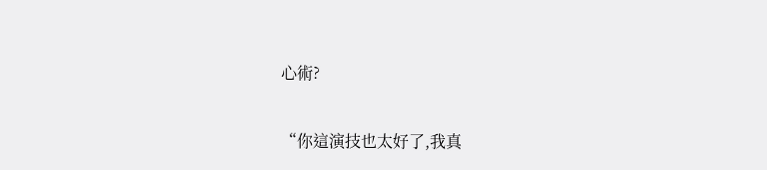心術?

“你這演技也太好了,我真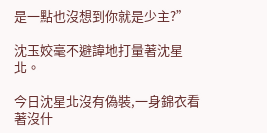是一點也沒想到你就是少主?”

沈玉姣毫不避諱地打量著沈星北。

今日沈星北沒有偽裝,一身錦衣看著沒什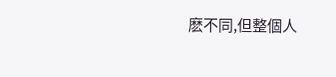麽不同,但整個人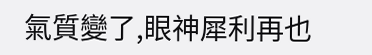氣質變了,眼神犀利再也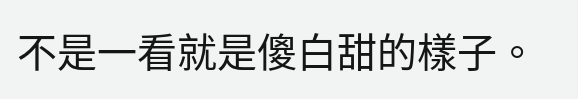不是一看就是傻白甜的樣子。